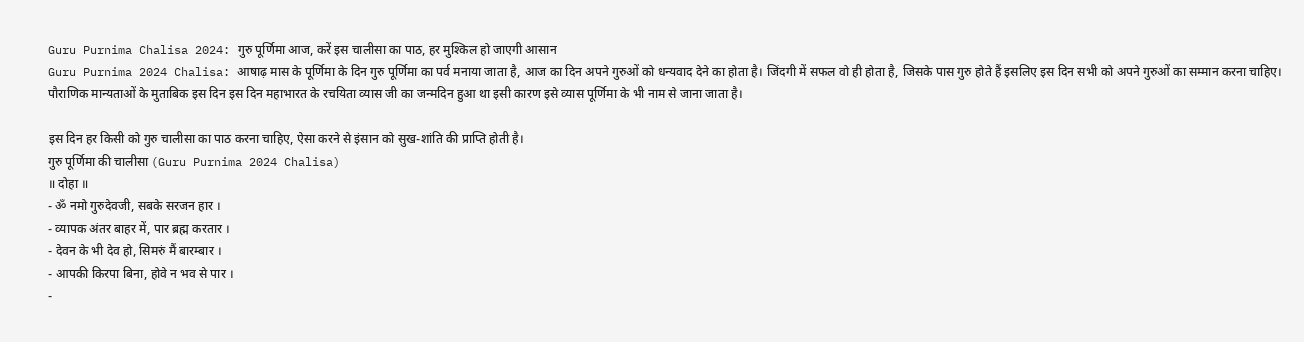Guru Purnima Chalisa 2024: गुरु पूर्णिमा आज, करें इस चालीसा का पाठ, हर मुश्किल हो जाएगी आसान
Guru Purnima 2024 Chalisa: आषाढ़ मास के पूर्णिमा के दिन गुरु पूर्णिमा का पर्व मनाया जाता है, आज का दिन अपने गुरुओं को धन्यवाद देने का होता है। जिंदगी में सफल वो ही होता है, जिसके पास गुरु होते हैं इसलिए इस दिन सभी को अपने गुरुओं का सम्मान करना चाहिए।
पौराणिक मान्यताओं के मुताबिक इस दिन इस दिन महाभारत के रचयिता व्यास जी का जन्मदिन हुआ था इसी कारण इसे व्यास पूर्णिमा के भी नाम से जाना जाता है।

इस दिन हर किसी को गुरु चालीसा का पाठ करना चाहिए, ऐसा करने से इंसान को सुख-शांति की प्राप्ति होती है।
गुरु पूर्णिमा की चालीसा (Guru Purnima 2024 Chalisa)
॥ दोहा ॥
- ॐ नमो गुरुदेवजी, सबके सरजन हार ।
- व्यापक अंतर बाहर में, पार ब्रह्म करतार ।
- देवन के भी देव हो, सिमरुं मैं बारम्बार ।
- आपकी किरपा बिना, होवे न भव से पार ।
-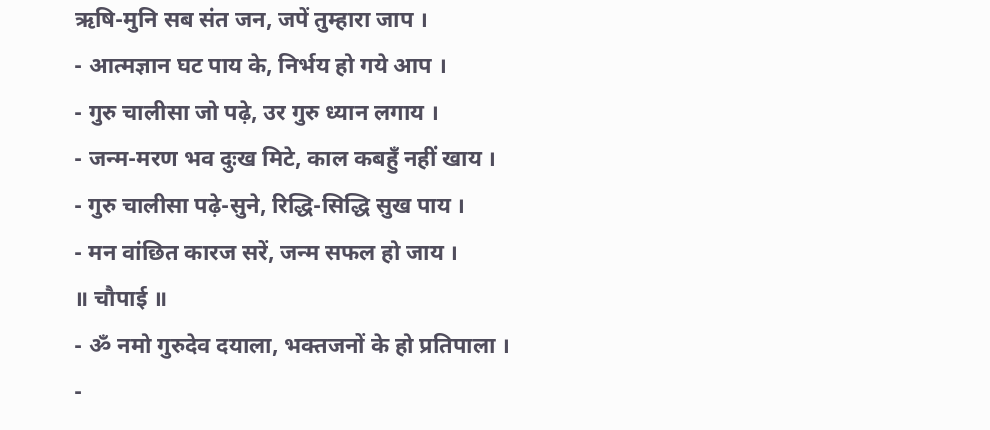ऋषि-मुनि सब संत जन, जपें तुम्हारा जाप ।
- आत्मज्ञान घट पाय के, निर्भय हो गये आप ।
- गुरु चालीसा जो पढ़े, उर गुरु ध्यान लगाय ।
- जन्म-मरण भव दुःख मिटे, काल कबहुँ नहीं खाय ।
- गुरु चालीसा पढ़े-सुने, रिद्धि-सिद्धि सुख पाय ।
- मन वांछित कारज सरें, जन्म सफल हो जाय ।
॥ चौपाई ॥
- ॐ नमो गुरुदेव दयाला, भक्तजनों के हो प्रतिपाला ।
-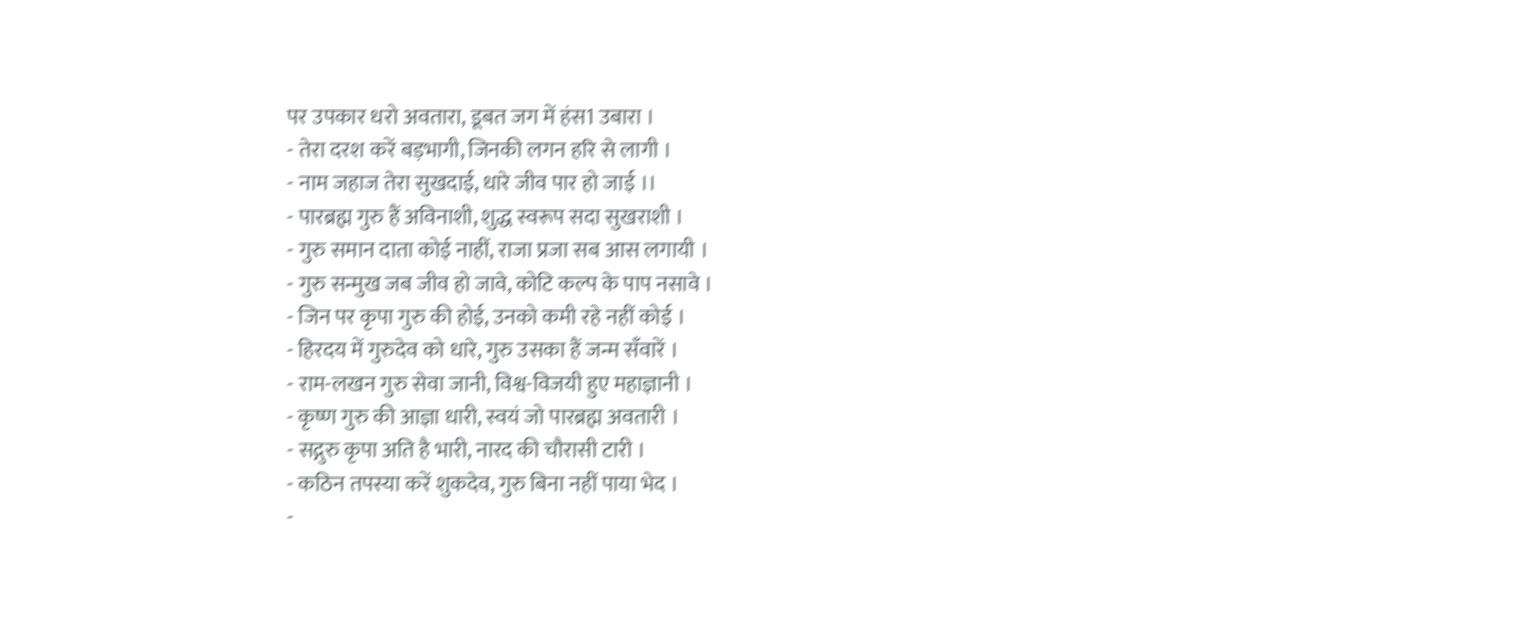पर उपकार धरो अवतारा, डूबत जग में हंस1 उबारा ।
- तेरा दरश करें बड़भागी, जिनकी लगन हरि से लागी ।
- नाम जहाज तेरा सुखदाई, धारे जीव पार हो जाई ।।
- पारब्रह्म गुरु हैं अविनाशी, शुद्ध स्वरूप सदा सुखराशी ।
- गुरु समान दाता कोई नाहीं, राजा प्रजा सब आस लगायी ।
- गुरु सन्मुख जब जीव हो जावे, कोटि कल्प के पाप नसावे ।
- जिन पर कृपा गुरु की होई, उनको कमी रहे नहीं कोई ।
- हिरदय में गुरुदेव को धारे, गुरु उसका हैं जन्म सँवारें ।
- राम-लखन गुरु सेवा जानी, विश्व-विजयी हुए महाज्ञानी ।
- कृष्ण गुरु की आज्ञा धारी, स्वयं जो पारब्रह्म अवतारी ।
- सद्गुरु कृपा अति है भारी, नारद की चौरासी टारी ।
- कठिन तपस्या करें शुकदेव, गुरु बिना नहीं पाया भेद ।
-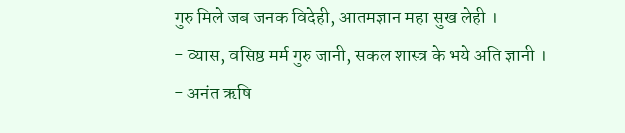गुरु मिले जब जनक विदेही, आतमज्ञान महा सुख लेही ।
- व्यास, वसिष्ठ मर्म गुरु जानी, सकल शास्त्र के भये अति ज्ञानी ।
- अनंत ऋषि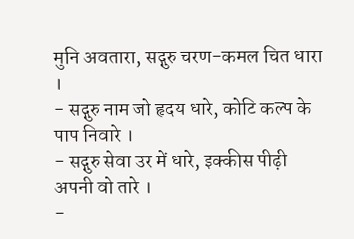मुनि अवतारा, सद्गुरु चरण-कमल चित धारा ।
- सद्गुरु नाम जो हृदय धारे, कोटि कल्प के पाप निवारे ।
- सद्गुरु सेवा उर में धारे, इक्कीस पीढ़ी अपनी वो तारे ।
-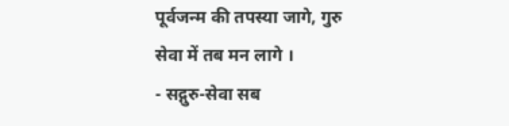पूर्वजन्म की तपस्या जागे, गुरु सेवा में तब मन लागे ।
- सद्गुरु-सेवा सब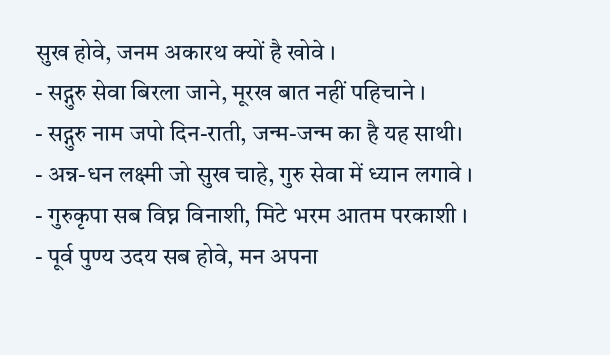सुख होवे, जनम अकारथ क्यों है खोवे ।
- सद्गुरु सेवा बिरला जाने, मूरख बात नहीं पहिचाने ।
- सद्गुरु नाम जपो दिन-राती, जन्म-जन्म का है यह साथी।
- अन्न-धन लक्ष्मी जो सुख चाहे, गुरु सेवा में ध्यान लगावे ।
- गुरुकृपा सब विघ्न विनाशी, मिटे भरम आतम परकाशी ।
- पूर्व पुण्य उदय सब होवे, मन अपना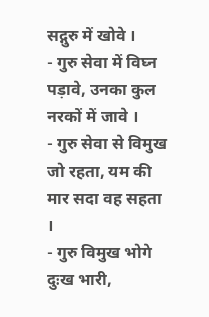सद्गुरु में खोवे ।
- गुरु सेवा में विघ्न पड़ावे, उनका कुल नरकों में जावे ।
- गुरु सेवा से विमुख जो रहता, यम की मार सदा वह सहता ।
- गुरु विमुख भोगे दुःख भारी,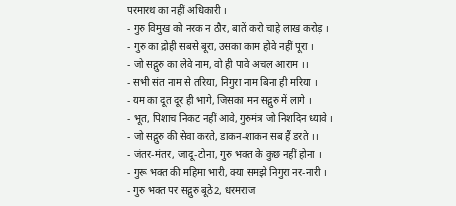परमारथ का नहीं अधिकारी ।
- गुरु विमुख को नरक न ठौर, बातें करो चाहे लाख करोड़ ।
- गुरु का द्रोही सबसे बूरा, उसका काम होवे नहीं पूरा ।
- जो सद्गुरु का लेवे नाम, वो ही पावे अचल आराम ।।
- सभी संत नाम से तरिया, निगुरा नाम बिना ही मरिया ।
- यम का दूत दूर ही भागे, जिसका मन सद्गुरु में लागे ।
- भूत, पिशाच निकट नहीं आवे, गुरुमंत्र जो निशदिन ध्यावे ।
- जो सद्गुरु की सेवा करते, डाकन-शाकन सब हैं डरते ।।
- जंतर-मंतर, जादू-टोना, गुरु भक्त के कुछ नहीं होना ।
- गुरू भक्त की महिमा भारी, क्या समझे निगुरा नर-नारी ।
- गुरु भक्त पर सद्गुरु बूठे2, धरमराज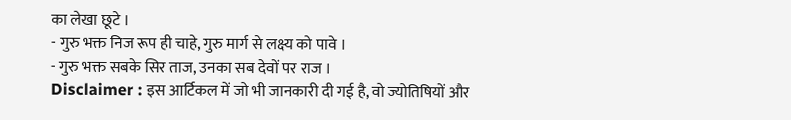का लेखा छूटे ।
- गुरु भक्त निज रूप ही चाहे, गुरु मार्ग से लक्ष्य को पावे ।
- गुरु भक्त सबके सिर ताज, उनका सब देवों पर राज ।
Disclaimer : इस आर्टिकल में जो भी जानकारी दी गई है, वो ज्योतिषियों और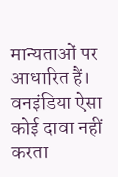मान्यताओं पर आधारित हैं। वनइंडिया ऐसा कोई दावा नहीं करता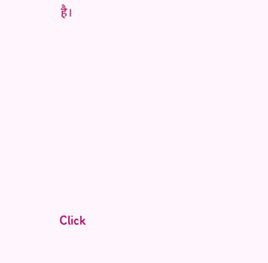है।












Click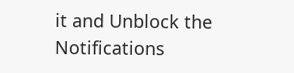it and Unblock the Notifications